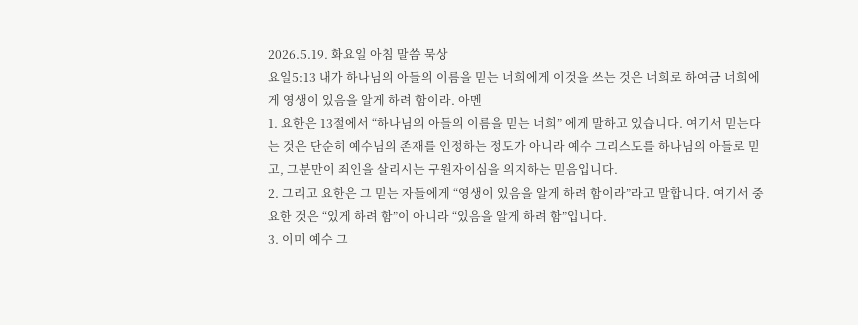2026.5.19. 화요일 아침 말씀 묵상
요일5:13 내가 하나님의 아들의 이름을 믿는 너희에게 이것을 쓰는 것은 너희로 하여금 너희에게 영생이 있음을 알게 하려 함이라. 아멘
1. 요한은 13절에서 “하나님의 아들의 이름을 믿는 너희” 에게 말하고 있습니다. 여기서 믿는다는 것은 단순히 예수님의 존재를 인정하는 정도가 아니라 예수 그리스도를 하나님의 아들로 믿고, 그분만이 죄인을 살리시는 구원자이심을 의지하는 믿음입니다.
2. 그리고 요한은 그 믿는 자들에게 “영생이 있음을 알게 하려 함이라”라고 말합니다. 여기서 중요한 것은 “있게 하려 함”이 아니라 “있음을 알게 하려 함”입니다.
3. 이미 예수 그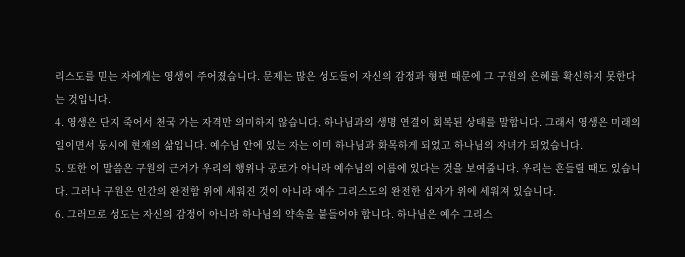리스도를 믿는 자에게는 영생이 주어졌습니다. 문제는 많은 성도들이 자신의 감정과 형편 때문에 그 구원의 은혜를 확신하지 못한다는 것입니다.
4. 영생은 단지 죽어서 천국 가는 자격만 의미하지 않습니다. 하나님과의 생명 연결이 회복된 상태를 말합니다. 그래서 영생은 미래의 일이면서 동시에 현재의 삶입니다. 예수님 안에 있는 자는 이미 하나님과 화목하게 되었고 하나님의 자녀가 되었습니다.
5. 또한 이 말씀은 구원의 근거가 우리의 행위나 공로가 아니라 예수님의 이름에 있다는 것을 보여줍니다. 우리는 흔들릴 때도 있습니다. 그러나 구원은 인간의 완전함 위에 세워진 것이 아니라 예수 그리스도의 완전한 십자가 위에 세워져 있습니다.
6. 그러므로 성도는 자신의 감정이 아니라 하나님의 약속을 붙들어야 합니다. 하나님은 예수 그리스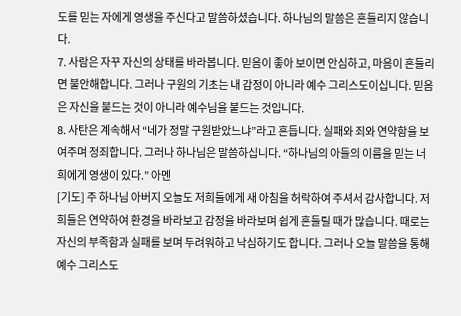도를 믿는 자에게 영생을 주신다고 말씀하셨습니다. 하나님의 말씀은 흔들리지 않습니다.
7. 사람은 자꾸 자신의 상태를 바라봅니다. 믿음이 좋아 보이면 안심하고, 마음이 흔들리면 불안해합니다. 그러나 구원의 기초는 내 감정이 아니라 예수 그리스도이십니다. 믿음은 자신을 붙드는 것이 아니라 예수님을 붙드는 것입니다.
8. 사탄은 계속해서 “네가 정말 구원받았느냐”라고 흔듭니다. 실패와 죄와 연약함을 보여주며 정죄합니다. 그러나 하나님은 말씀하십니다. “하나님의 아들의 이름을 믿는 너희에게 영생이 있다.” 아멘
[기도] 주 하나님 아버지 오늘도 저희들에게 새 아침을 허락하여 주셔서 감사합니다. 저희들은 연약하여 환경을 바라보고 감정을 바라보며 쉽게 흔들릴 때가 많습니다. 때로는 자신의 부족함과 실패를 보며 두려워하고 낙심하기도 합니다. 그러나 오늘 말씀을 통해 예수 그리스도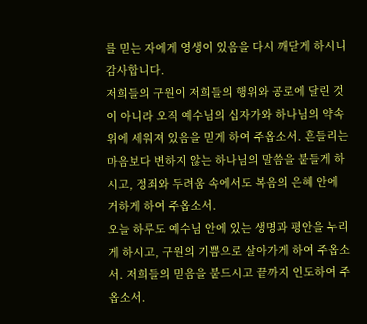를 믿는 자에게 영생이 있음을 다시 깨닫게 하시니 감사합니다.
저희들의 구원이 저희들의 행위와 공로에 달린 것이 아니라 오직 예수님의 십자가와 하나님의 약속 위에 세워져 있음을 믿게 하여 주옵소서. 흔들리는 마음보다 변하지 않는 하나님의 말씀을 붙들게 하시고, 정죄와 두려움 속에서도 복음의 은혜 안에 거하게 하여 주옵소서.
오늘 하루도 예수님 안에 있는 생명과 평안을 누리게 하시고, 구원의 기쁨으로 살아가게 하여 주옵소서. 저희들의 믿음을 붙드시고 끝까지 인도하여 주옵소서.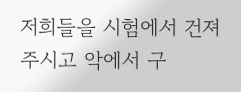저희들을 시험에서 건져주시고 악에서 구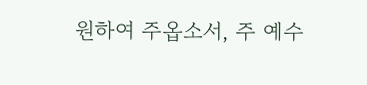원하여 주옵소서, 주 예수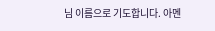님 이름으로 기도합니다. 아멘